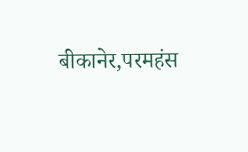बीकानेर,परमहंस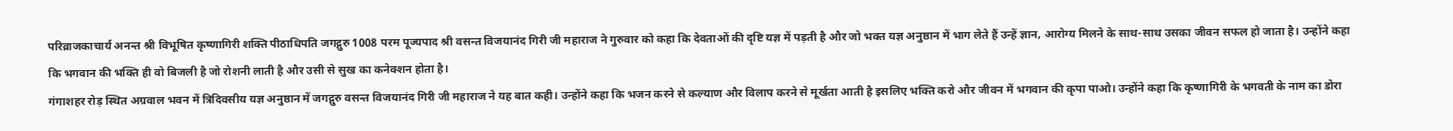परिव्राजकाचार्य अनन्त श्री विभूषित कृष्णागिरी शक्ति पीठाधिपति जगद्गुरु 1008 परम पूज्यपाद श्री वसन्त विजयानंद गिरी जी महाराज ने गुरुवार को कहा कि देवताओं की दृष्टि यज्ञ में पड़ती है और जो भक्त यज्ञ अनुष्ठान में भाग लेते हैं उन्हें ज्ञान, आरोग्य मिलने के साथ-साथ उसका जीवन सफल हो जाता है। उन्होंने कहा कि भगवान की भक्ति ही वो बिजली है जो रोशनी लाती है और उसी से सुख का कनेक्शन होता है।
गंगाशहर रोड़ स्थित अग्रवाल भवन में त्रिदिवसीय यज्ञ अनुष्ठान में जगद्गुरु वसन्त विजयानंद गिरी जी महाराज ने यह बात कही। उन्होंने कहा कि भजन करने से कल्याण और विलाप करने से मूर्खता आती है इसलिए भक्ति करो और जीवन में भगवान की कृपा पाओ। उन्होंने कहा कि कृष्णागिरी के भगवती के नाम का डोरा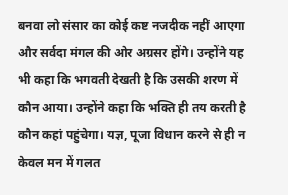बनवा लो संसार का कोई कष्ट नजदीक नहीं आएगा और सर्वदा मंगल की ओर अग्रसर होंगे। उन्होंने यह भी कहा कि भगवती देखती है कि उसकी शरण में कौन आया। उन्होंने कहा कि भक्ति ही तय करती है कौन कहां पहुंचेगा। यज्ञ, पूजा विधान करने से ही न केवल मन में गलत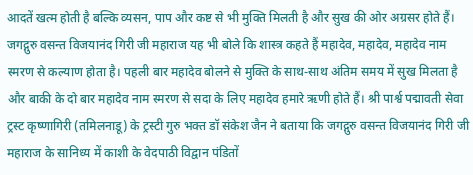आदतें खत्म होती है बल्कि व्यसन, पाप और कष्ट से भी मुक्ति मिलती है और सुख की ओर अग्रसर होते हैं।
जगद्गुरु वसन्त विजयानंद गिरी जी महाराज यह भी बोले कि शास्त्र कहते हैं महादेव, महादेव, महादेव नाम स्मरण से कल्याण होता है। पहली बार महादेव बोलने से मुक्ति के साथ-साथ अंतिम समय में सुख मिलता है और बाकी के दो बार महादेव नाम स्मरण से सदा के लिए महादेव हमारे ऋणी होते हैं। श्री पार्श्व पद्मावती सेवा ट्रस्ट कृष्णागिरी (तमिलनाडू) के ट्रस्टी गुरु भक्त डॉ संकेश जैन ने बताया कि जगद्गुरु वसन्त विजयानंद गिरी जी महाराज के सानिध्य में काशी के वेदपाठी विद्वान पंडितों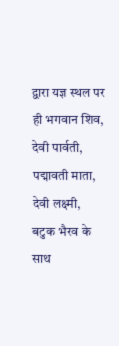द्वारा यज्ञ स्थल पर ही भगवान शिव, देवी पार्वती, पद्मावती माता, देवी लक्ष्मी, बटुक भैरव के साथ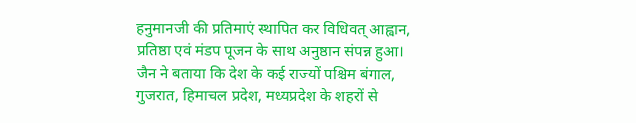हनुमानजी की प्रतिमाएं स्थापित कर विधिवत् आह्वान, प्रतिष्ठा एवं मंडप पूजन के साथ अनुष्ठान संपन्न हुआ। जैन ने बताया कि देश के कई राज्यों पश्चिम बंगाल, गुजरात, हिमाचल प्रदेश, मध्यप्रदेश के शहरों से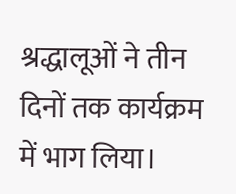श्रद्धालूओं ने तीन दिनों तक कार्यक्रम में भाग लिया।